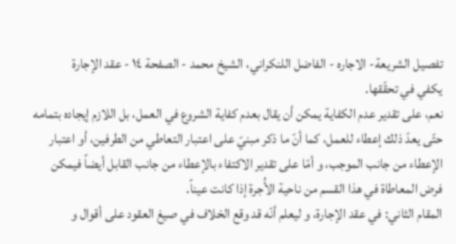تفصيل الشريعة- الاجاره - الفاضل اللنكراني، الشيخ محمد - الصفحة ١٤ - عقد الإجارة
يكفي في تحقّقها.
نعم، على تقدير عدم الكفاية يمكن أن يقال بعدم كفاية الشروع في العمل، بل اللازم إيجاده بتمامه حتّى يعدّ ذلك إعطاء للعمل، كما أنّ ما ذكر مبنيّ على اعتبار التعاطي من الطرفين، أو اعتبار الإعطاء من جانب الموجب، و أمّا على تقدير الاكتفاء بالإعطاء من جانب القابل أيضاً فيمكن فرض المعاطاة في هذا القسم من ناحية الأُجرة إذا كانت عيناً.
المقام الثاني: في عقد الإجارة، و ليعلم أنّه قد وقع الخلاف في صيغ العقود على أقوال و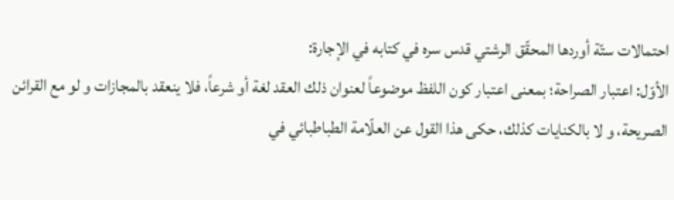احتمالات ستّة أوردها المحقّق الرشتي قدس سره في كتابه في الإجارة:
الأوّل: اعتبار الصراحة؛ بمعنى اعتبار كون اللفظ موضوعاً لعنوان ذلك العقد لغة أو شرعاً، فلا ينعقد بالمجازات و لو مع القرائن الصريحة، و لا بالكنايات كذلك، حكى هذا القول عن العلّامة الطباطبائي في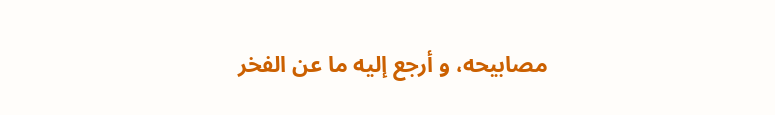مصابيحه، و أرجع إليه ما عن الفخر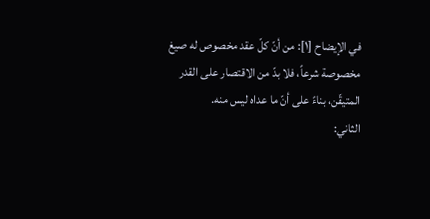في الإيضاح [١]: من أنّ كلّ عقد مخصوص له صيغ مخصوصة شرعاً، فلا بدّ من الاقتصار على القدر المتيقّن، بناءً على أنّ ما عداه ليس منه.
الثاني: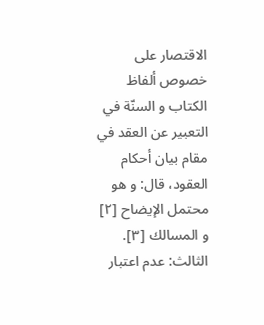الاقتصار على خصوص ألفاظ الكتاب و السنّة في التعبير عن العقد في مقام بيان أحكام العقود، قال: و هو محتمل الإيضاح [٢] و المسالك [٣].
الثالث: عدم اعتبار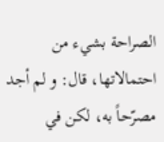الصراحة بشيء من احتمالاتها، قال: و لم أجد مصرّحاً به، لكن في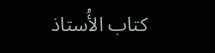كتاب الأُستاذ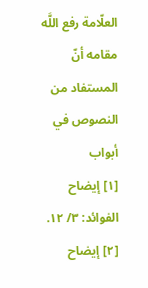العلّامة رفع اللَّه مقامه أنّ المستفاد من النصوص في أبواب
[١] إيضاح الفوائد: ٣/ ١٢.
[٢] إيضاح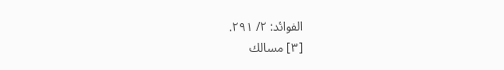الفوائد: ٢/ ٢٩١.
[٣] مسالك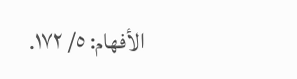الأفهام: ٥/ ١٧٢.